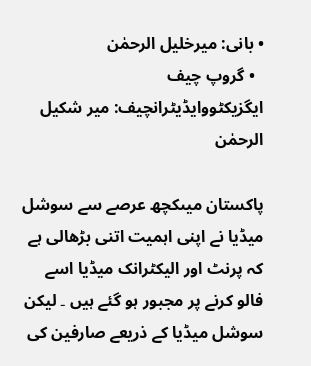• بانی: میرخلیل الرحمٰن
  • گروپ چیف ایگزیکٹووایڈیٹرانچیف: میر شکیل الرحمٰن

پاکستان میںکچھ عرصے سے سوشل میڈیا نے اپنی اہمیت اتنی بڑھالی ہے کہ پرنٹ اور الیکٹرانک میڈیا اسے فالو کرنے پر مجبور ہو گئے ہیں ۔ لیکن سوشل میڈیا کے ذریعے صارفین کی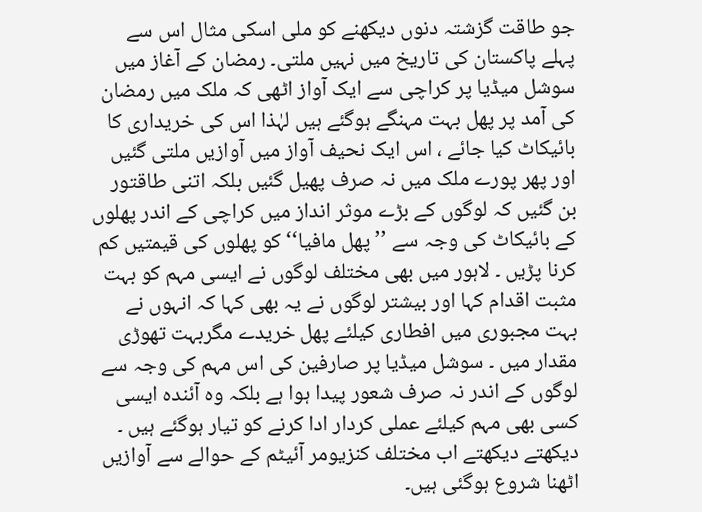جو طاقت گزشتہ دنوں دیکھنے کو ملی اسکی مثال اس سے پہلے پاکستان کی تاریخ میں نہیں ملتی۔ رمضان کے آغاز میں سوشل میڈیا پر کراچی سے ایک آواز اٹھی کہ ملک میں رمضان کی آمد پر پھل بہت مہنگے ہوگئے ہیں لہٰذا اس کی خریداری کا بائیکاٹ کیا جائے ، اس ایک نحیف آواز میں آوازیں ملتی گئیں اور پھر پورے ملک میں نہ صرف پھیل گئیں بلکہ اتنی طاقتور بن گئیں کہ لوگوں کے بڑے موثر انداز میں کراچی کے اندر پھلوں کے بائیکاٹ کی وجہ سے ’’ پھل مافیا‘‘ کو پھلوں کی قیمتیں کم کرنا پڑیں ۔ لاہور میں بھی مختلف لوگوں نے ایسی مہم کو بہت مثبت اقدام کہا اور بیشتر لوگوں نے یہ بھی کہا کہ انہوں نے بہت مجبوری میں افطاری کیلئے پھل خریدے مگربہت تھوڑی مقدار میں ۔ سوشل میڈیا پر صارفین کی اس مہم کی وجہ سے لوگوں کے اندر نہ صرف شعور پیدا ہوا ہے بلکہ وہ آئندہ ایسی کسی بھی مہم کیلئے عملی کردار ادا کرنے کو تیار ہوگئے ہیں ۔ دیکھتے دیکھتے اب مختلف کنزیومر آئیٹم کے حوالے سے آوازیں اٹھنا شروع ہوگئی ہیں۔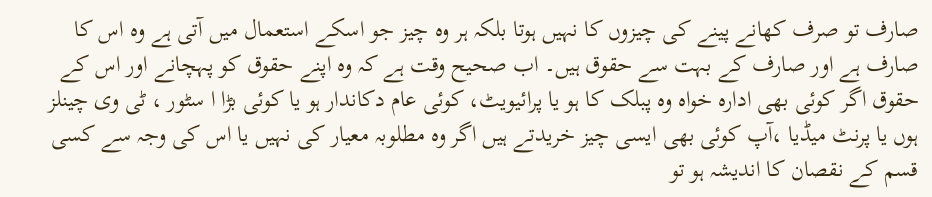صارف تو صرف کھانے پینے کی چیزوں کا نہیں ہوتا بلکہ ہر وہ چیز جو اسکے استعمال میں آتی ہے وہ اس کا صارف ہے اور صارف کے بہت سے حقوق ہیں۔ اب صحیح وقت ہے کہ وہ اپنے حقوق کو پہچانے اور اس کے حقوق اگر کوئی بھی ادارہ خواہ وہ پبلک کا ہو یا پرائیویٹ، کوئی عام دکاندار ہو یا کوئی بڑا ا سٹور ، ٹی وی چینلز ہوں یا پرنٹ میڈیا ،آپ کوئی بھی ایسی چیز خریدتے ہیں اگر وہ مطلوبہ معیار کی نہیں یا اس کی وجہ سے کسی قسم کے نقصان کا اندیشہ ہو تو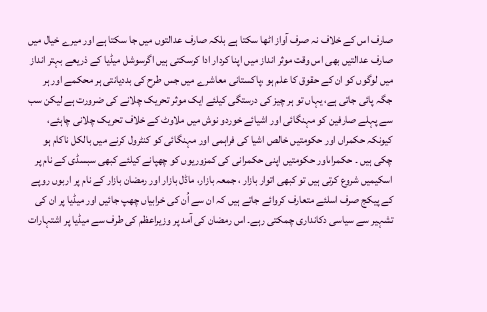صارف اس کے خلاف نہ صرف آواز اٹھا سکتا ہے بلکہ صارف عدالتوں میں جا سکتا ہے اور میرے خیال میں صارف عدالتیں بھی اس وقت موثر انداز میں اپنا کردار ادا کرسکتی ہیں اگرسوشل میڈیا کے ذریعے بہتر انداز میں لوگوں کو ان کے حقوق کا علم ہو ،پاکستانی معاشرے میں جس طرح کی بددیانتی ہر محکمے اور ہر جگہ پائی جاتی ہے، یہاں تو ہر چیز کی درستگی کیلئے ایک موثر تحریک چلانے کی ضرورت ہے لیکن سب سے پہلے صارفین کو مہنگائی اور اشیائے خوردو نوش میں ملاوٹ کے خلاف تحریک چلانی چاہئے، کیونکہ حکمراں اور حکومتیں خالص اشیا کی فراہمی اور مہنگائی کو کنٹرول کرنے میں بالکل ناکام ہو چکی ہیں ۔ حکمراںاور حکومتیں اپنی حکمرانی کی کمزوریوں کو چھپانے کیلئے کبھی سبسڈی کے نام پر اسکیمیں شروع کرتی ہیں تو کبھی اتوار بازار ، جمعہ بازار، ماڈل بازار اور رمضان بازار کے نام پر اربوں روپے کے پیکج صرف اسلئے متعارف کروائے جاتے ہیں کہ ان سے اُن کی خرابیاں چھپ جائیں اور میڈیا پر ان کی تشہیر سے سیاسی دکانداری چمکتی رہے۔ اس رمضان کی آمد پر وزیراعظم کی طرف سے میڈیا پر اشتہارات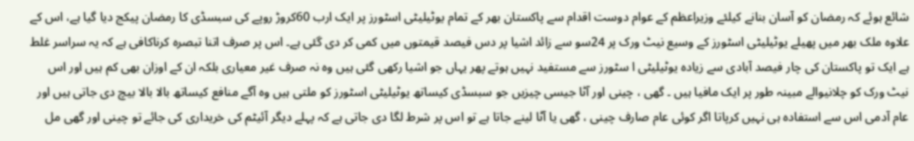شائع ہوئے کہ رمضان کو آسان بنانے کیلئے وزیراعظم کے عوام دوست اقدام سے پاکستان بھر کے تمام یوٹیلیٹی اسٹورز پر ایک ارب 60کروڑ روپے کی سبسڈی کا رمضان پیکج دیا گیا ہے، اس کے علاوہ ملک بھر میں پھیلے یوٹیلیٹی اسٹورز کے وسیع نیٹ ورک پر 24سو سے زائد اشیا پر دس فیصد قیمتوں میں کمی کر دی گئی ہے۔ اس پر صرف اتنا تبصرہ کرناکافی ہے کہ یہ سراسر غلط ہے ایک تو پاکستان کی چار فیصد آبادی سے زیادہ یوٹیلیٹی ا سٹورز سے مستفید نہیں ہوتے پھر یہاں جو اشیا رکھی گئی ہیں وہ نہ صرف غیر معیاری بلکہ ان کے اوزان بھی کم ہیں اور اس نیٹ ورک کو چلانیوالے مبینہ طور پر ایک مافیا ہیں ۔ گھی ، چینی اور آٹا جیسی چیزیں جو سبسڈی کیساتھ یوٹیلیٹی اسٹورز کو ملتی ہیں وہ آگے منافع کیساتھ بالا بالا بیچ دی جاتی ہیں اور عام آدمی اس سے استفادہ ہی نہیں کرپاتا اگر کوئی عام صارف چینی ، گھی یا آٹا لینے جاتا ہے تو اس پر شرط لگا دی جاتی ہے کہ پہلے دیگر آئیٹم کی خریداری کی جائے تو چینی اور گھی مل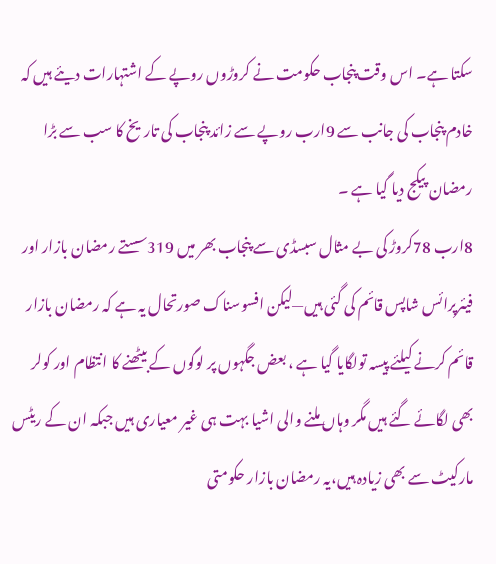سکتا ہے۔ اس وقت پنجاب حکومت نے کروڑوں روپے کے اشتہارات دیئے ہیں کہ خادم پنجاب کی جانب سے 9ارب روپے سے زائد پنجاب کی تاریخ کا سب سے بڑا رمضان پیکج دیا گیا ہے ۔
8ارب 78کروڑ کی بے مثال سبسڈی سے پنجاب بھر میں 319سستے رمضان بازار اور فیئرپرائس شاپس قائم کی گئی ہیں—لیکن افسوسناک صورتحال یہ ہے کہ رمضان بازار قائم کرنے کیلئے پیسہ تولگایا گیا ہے ، بعض جگہوں پر لوگوں کے بیٹھنے کا انتظام اور کولر بھی لگائے گئے ہیں مگر وہاں ملنے والی اشیا بہت ہی غیر معیاری ہیں جبکہ ان کے ریٹس مارکیٹ سے بھی زیادہ ہیں،یہ رمضان بازار حکومتی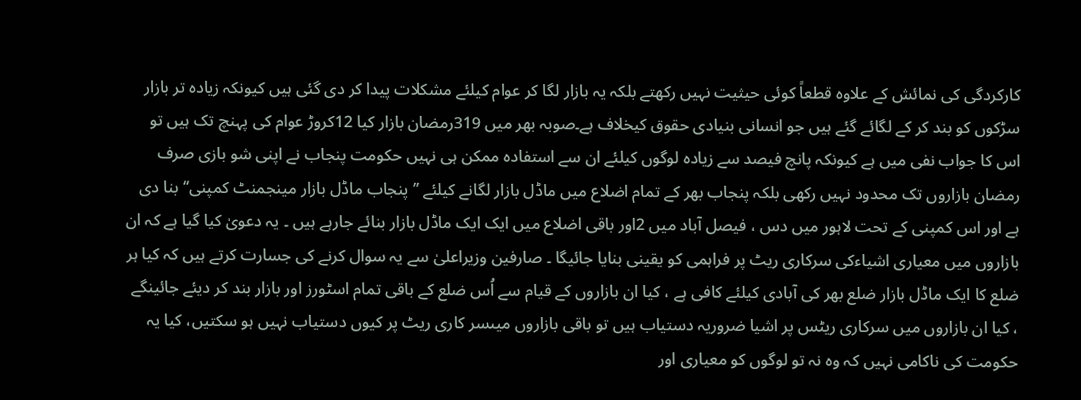کارکردگی کی نمائش کے علاوہ قطعاً کوئی حیثیت نہیں رکھتے بلکہ یہ بازار لگا کر عوام کیلئے مشکلات پیدا کر دی گئی ہیں کیونکہ زیادہ تر بازار سڑکوں کو بند کر کے لگائے گئے ہیں جو انسانی بنیادی حقوق کیخلاف ہے۔صوبہ بھر میں 319رمضان بازار کیا 12کروڑ عوام کی پہنچ تک ہیں تو اس کا جواب نفی میں ہے کیونکہ پانچ فیصد سے زیادہ لوگوں کیلئے ان سے استفادہ ممکن ہی نہیں حکومت پنجاب نے اپنی شو بازی صرف رمضان بازاروں تک محدود نہیں رکھی بلکہ پنجاب بھر کے تمام اضلاع میں ماڈل بازار لگانے کیلئے ’’ پنجاب ماڈل بازار مینجمنٹ کمپنی‘‘ بنا دی ہے اور اس کمپنی کے تحت لاہور میں دس ، فیصل آباد میں 2اور باقی اضلاع میں ایک ایک ماڈل بازار بنائے جارہے ہیں ۔ یہ دعویٰ کیا گیا ہے کہ ان بازاروں میں معیاری اشیاءکی سرکاری ریٹ پر فراہمی کو یقینی بنایا جائیگا ۔ صارفین وزیراعلیٰ سے یہ سوال کرنے کی جسارت کرتے ہیں کہ کیا ہر ضلع کا ایک ماڈل بازار ضلع بھر کی آبادی کیلئے کافی ہے ، کیا ان بازاروں کے قیام سے اُس ضلع کے باقی تمام اسٹورز اور بازار بند کر دیئے جائینگے ، کیا ان بازاروں میں سرکاری ریٹس پر اشیا ضروریہ دستیاب ہیں تو باقی بازاروں میںسر کاری ریٹ پر کیوں دستیاب نہیں ہو سکتیں، کیا یہ حکومت کی ناکامی نہیں کہ وہ نہ تو لوگوں کو معیاری اور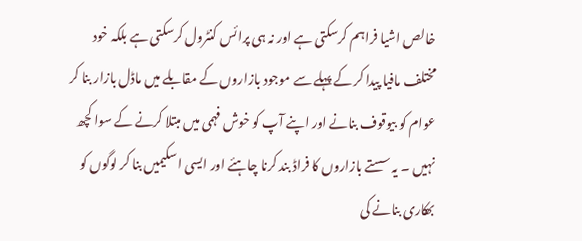خالص اشیا فراہم کرسکتی ہے اور نہ ہی پرائس کنٹرول کرسکتی ہے بلکہ خود مختلف مافیا پیدا کر کے پہلے سے موجود بازاروں کے مقابلے میں ماڈل بازار بنا کر عوام کو بیوقوف بنانے اور اپنے آپ کو خوش فہمی میں مبتلا کرنے کے سوا کچھ نہیں ۔ یہ سستے بازاروں کا فراڈ بند کرنا چاہئے اور ایسی اسکیمیں بنا کر لوگوں کو بھکاری بنانے کی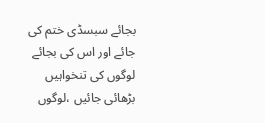بجائے سبسڈی ختم کی جائے اور اس کی بجائے لوگوں کی تنخواہیں بڑھائی جائیں ،لوگوں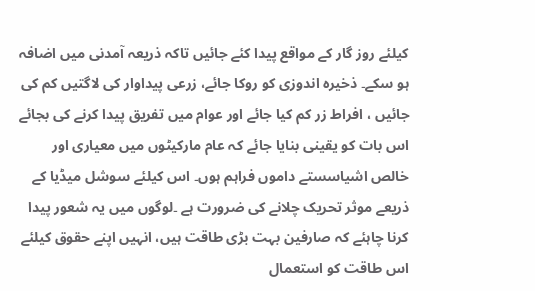کیلئے روز گار کے مواقع پیدا کئے جائیں تاکہ ذریعہ آمدنی میں اضافہ ہو سکے۔ ذخیرہ اندوزی کو روکا جائے، زرعی پیداوار کی لاگتیں کم کی جائیں ، افراط زر کم کیا جائے اور عوام میں تفریق پیدا کرنے کی بجائے اس بات کو یقینی بنایا جائے کہ عام مارکیٹوں میں معیاری اور خالص اشیاسستے داموں فراہم ہوں۔ اس کیلئے سوشل میڈیا کے ذریعے موثر تحریک چلانے کی ضرورت ہے ۔لوگوں میں یہ شعور پیدا کرنا چاہئے کہ صارفین بہت بڑی طاقت ہیں، انہیں اپنے حقوق کیلئے اس طاقت کو استعمال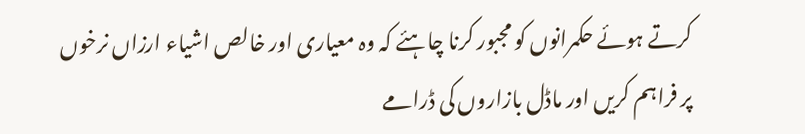کرتے ہوئے حکمرانوں کو مجبور کرنا چاہئے کہ وہ معیاری اور خالص اشیاء ارزاں نرخوں پر فراہم کریں اور ماڈل بازاروں کی ڈرامے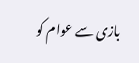بازی سے عوام کو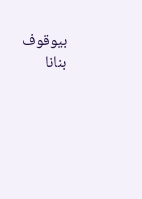بیوقوف بنانا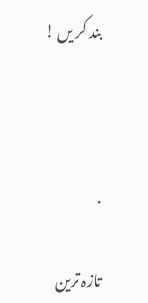بند کر یں !



.

تازہ ترین